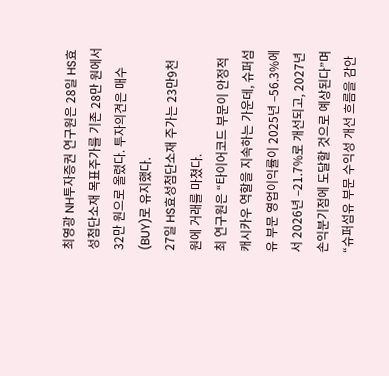최영광 NH투자증권 연구원은 28일 HS효성첨단소재 목표주가를 기존 28만 원에서 32만 원으로 올렸다. 투자의견은 매수(BUY)로 유지했다.
27일 HS효성첨단소재 주가는 23만9천 원에 거래를 마쳤다.
최 연구원은 “타이어코드 부문이 안정적 캐시카우 역할을 지속하는 가운데, 슈퍼섬유 부문 영업이익률이 2025년 –56.3%에서 2026년 –21.7%로 개선되고, 2027년 손익분기점에 도달할 것으로 예상된다”며 “슈퍼섬유 부문 수익성 개선 흐름을 감안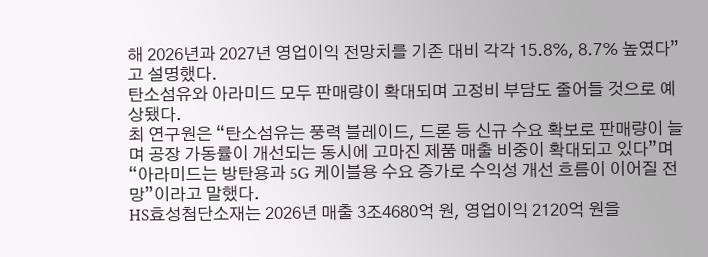해 2026년과 2027년 영업이익 전망치를 기존 대비 각각 15.8%, 8.7% 높였다”고 설명했다.
탄소섬유와 아라미드 모두 판매량이 확대되며 고정비 부담도 줄어들 것으로 예상됐다.
최 연구원은 “탄소섬유는 풍력 블레이드, 드론 등 신규 수요 확보로 판매량이 늘며 공장 가동률이 개선되는 동시에 고마진 제품 매출 비중이 확대되고 있다”며 “아라미드는 방탄용과 5G 케이블용 수요 증가로 수익성 개선 흐름이 이어질 전망”이라고 말했다.
HS효성첨단소재는 2026년 매출 3조4680억 원, 영업이익 2120억 원을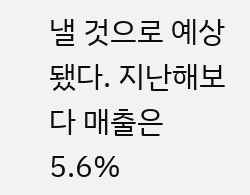낼 것으로 예상됐다. 지난해보다 매출은 5.6%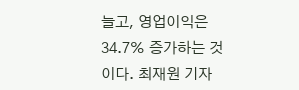늘고, 영업이익은 34.7% 증가하는 것이다. 최재원 기자